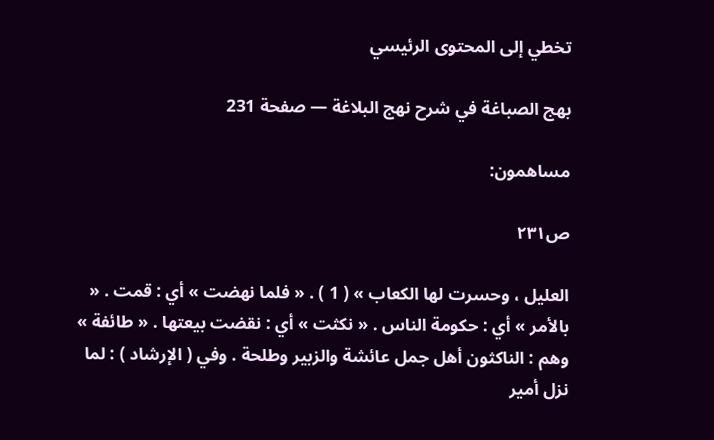تخطي إلى المحتوى الرئيسي

بهج الصباغة في شرح نهج البلاغة — صفحة 231

مساهمون:

ص٢٣١

العليل ، وحسرت لها الكعاب » ( 1 ) . « فلما نهضت » أي : قمت . « بالأمر » أي : حكومة الناس . « نكثت » أي : نقضت بيعتها . « طائفة » وهم : الناكثون أهل جمل عائشة والزبير وطلحة . وفي ( الإرشاد ) : لما نزل أمير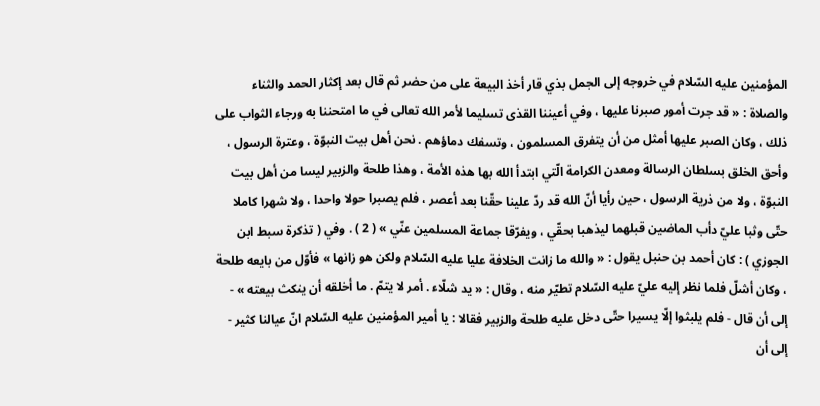المؤمنين عليه السّلام في خروجه إلى الجمل بذي قار أخذ البيعة على من حضر ثم قال بعد إكثار الحمد والثناء والصلاة : « قد جرت أمور صبرنا عليها ، وفي أعيننا القذى تسليما لأمر الله تعالى في ما امتحننا به ورجاء الثواب على ذلك ، وكان الصبر عليها أمثل من أن يتفرق المسلمون ، وتسفك دماؤهم . نحن أهل بيت النبوّة ، وعترة الرسول ، وأحق الخلق بسلطان الرسالة ومعدن الكرامة الّتي ابتدأ الله بها هذه الأمة ، وهذا طلحة والزبير ليسا من أهل بيت النبوّة ، ولا من ذرية الرسول ، حين رأيا أنّ الله قد ردّ علينا حقّنا بعد أعصر ، فلم يصبرا حولا واحدا ، ولا شهرا كاملا حتّى وثبا عليّ دأب الماضين قبلهما ليذهبا بحقّي ، ويفرّقا جماعة المسلمين عنّي » ( 2 ) . وفي ( تذكرة سبط ابن الجوزي ) : كان أحمد بن حنبل يقول : « والله ما زانت الخلافة عليا عليه السّلام ولكن هو زانها » فأوّل من بايعه طلحة ، وكان أشلّ فلما نظر إليه عليّ عليه السّلام تطيّر منه ، وقال : « يد شلّاء . أمر لا يتمّ . ما أخلقه أن ينكث بيعته » - إلى أن قال - فلم يلبثوا إلّا يسيرا حتّى دخل عليه طلحة والزبير فقالا : يا أمير المؤمنين عليه السّلام انّ عيالنا كثير - إلى أن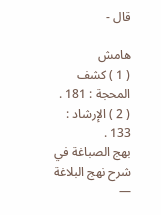قال -

هامش
( 1 ) كشف المحجة : 181 .
( 2 ) الإرشاد : 133 .
بهج الصباغة في شرح نهج البلاغة —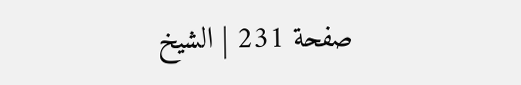صفحة 231 | الشيخ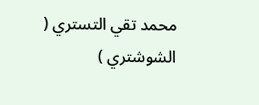محمد تقي التستري ( الشوشتري )